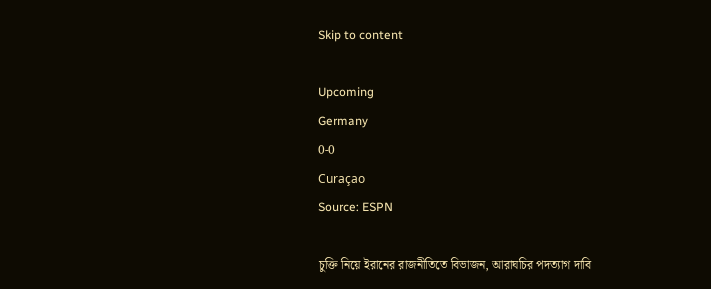Skip to content

Upcoming
Germany
0-0
Curaçao
Source: ESPN

চুক্তি নিয়ে ইরানের রাজনীতিতে বিভাজন, আরাঘচির পদত্যাগ দাবি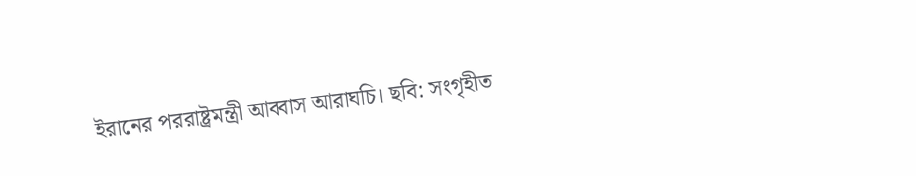ইরানের পররাষ্ট্রমন্ত্রী আব্বাস আরাঘচি। ছবি: সংগৃহীত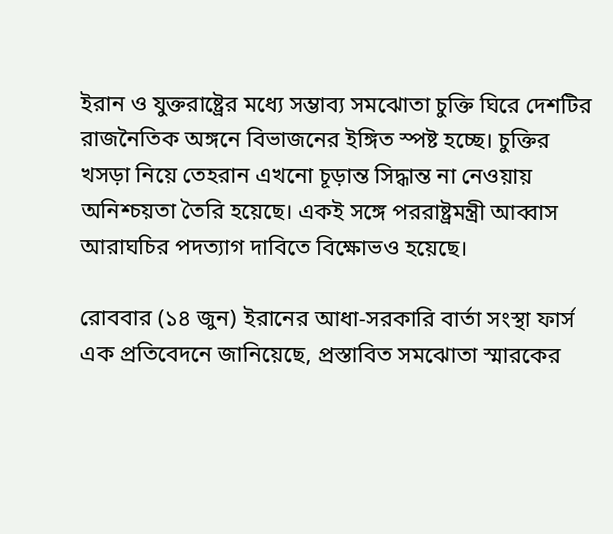ইরান ও যুক্তরাষ্ট্রের মধ্যে সম্ভাব্য সমঝোতা চুক্তি ঘিরে দেশটির রাজনৈতিক অঙ্গনে বিভাজনের ইঙ্গিত স্পষ্ট হচ্ছে। চুক্তির খসড়া নিয়ে তেহরান এখনো চূড়ান্ত সিদ্ধান্ত না নেওয়ায় অনিশ্চয়তা তৈরি হয়েছে। একই সঙ্গে পররাষ্ট্রমন্ত্রী আব্বাস আরাঘচির পদত্যাগ দাবিতে বিক্ষোভও হয়েছে।

রোববার (১৪ জুন) ইরানের আধা-সরকারি বার্তা সংস্থা ফার্স এক প্রতিবেদনে জানিয়েছে, প্রস্তাবিত সমঝোতা স্মারকের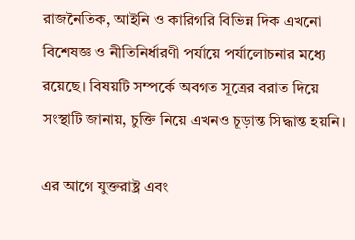রাজনৈতিক, আইনি ও কারিগরি বিভিন্ন দিক এখনো বিশেষজ্ঞ ও নীতিনির্ধারণী পর্যায়ে পর্যালোচনার মধ্যে রয়েছে। বিষয়টি সম্পর্কে অবগত সূত্রের বরাত দিয়ে সংস্থাটি জানায়, চুক্তি নিয়ে এখনও চূড়ান্ত সিদ্ধান্ত হয়নি।

এর আগে যুক্তরাষ্ট্র এবং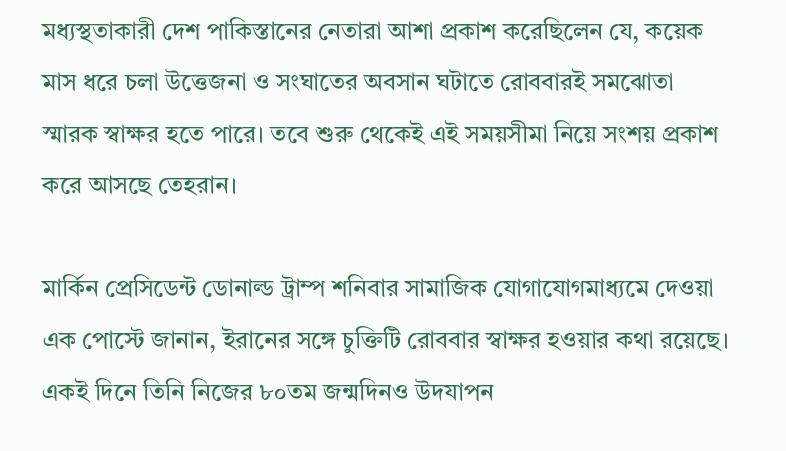মধ্যস্থতাকারী দেশ পাকিস্তানের নেতারা আশা প্রকাশ করেছিলেন যে, কয়েক মাস ধরে চলা উত্তেজনা ও সংঘাতের অবসান ঘটাতে রোববারই সমঝোতা স্মারক স্বাক্ষর হতে পারে। তবে শুরু থেকেই এই সময়সীমা নিয়ে সংশয় প্রকাশ করে আসছে তেহরান।

মার্কিন প্রেসিডেন্ট ডোনাল্ড ট্রাম্প শনিবার সামাজিক যোগাযোগমাধ্যমে দেওয়া এক পোস্টে জানান, ইরানের সঙ্গে চুক্তিটি রোববার স্বাক্ষর হওয়ার কথা রয়েছে। একই দিনে তিনি নিজের ৮০তম জন্মদিনও উদযাপন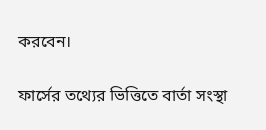করবেন।

ফার্সের তথ্যের ভিত্তিতে বার্তা সংস্থা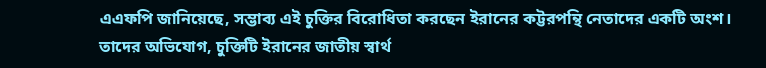এএফপি জানিয়েছে, সম্ভাব্য এই চুক্তির বিরোধিতা করছেন ইরানের কট্টরপন্থি নেতাদের একটি অংশ। তাদের অভিযোগ, চুক্তিটি ইরানের জাতীয় স্বার্থ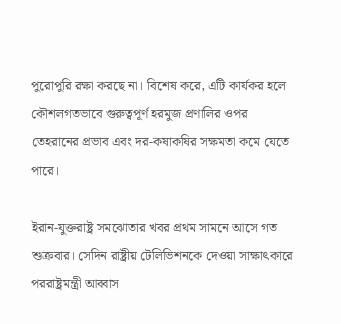পুরোপুরি রক্ষা করছে না। বিশেষ করে, এটি কার্যকর হলে কৌশলগতভাবে গুরুত্বপূর্ণ হরমুজ প্রণালির ওপর তেহরানের প্রভাব এবং দর-কষাকষির সক্ষমতা কমে যেতে পারে।

ইরান-যুক্তরাষ্ট্র সমঝোতার খবর প্রথম সামনে আসে গত শুক্রবার। সেদিন রাষ্ট্রীয় টেলিভিশনকে দেওয়া সাক্ষাৎকারে পররাষ্ট্রমন্ত্রী আব্বাস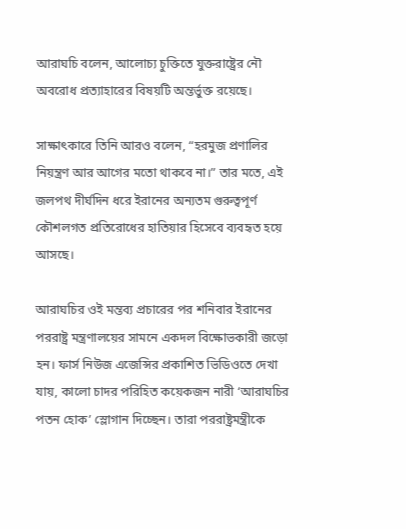আরাঘচি বলেন, আলোচ্য চুক্তিতে যুক্তরাষ্ট্রের নৌ অবরোধ প্রত্যাহারের বিষয়টি অন্তর্ভুক্ত রয়েছে।

সাক্ষাৎকারে তিনি আরও বলেন, “হরমুজ প্রণালির নিয়ন্ত্রণ আর আগের মতো থাকবে না।” তার মতে, এই জলপথ দীর্ঘদিন ধরে ইরানের অন্যতম গুরুত্বপূর্ণ কৌশলগত প্রতিরোধের হাতিয়ার হিসেবে ব্যবহৃত হয়ে আসছে।

আরাঘচির ওই মন্তব্য প্রচারের পর শনিবার ইরানের পররাষ্ট্র মন্ত্রণালয়ের সামনে একদল বিক্ষোভকারী জড়ো হন। ফার্স নিউজ এজেন্সির প্রকাশিত ভিডিওতে দেখা যায়, কালো চাদর পরিহিত কয়েকজন নারী ‘আরাঘচির পতন হোক’ স্লোগান দিচ্ছেন। তারা পররাষ্ট্রমন্ত্রীকে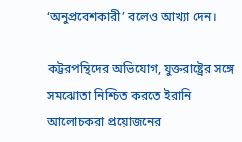‘অনুপ্রবেশকারী’ বলেও আখ্যা দেন।

কট্টরপন্থিদের অভিযোগ, যুক্তরাষ্ট্রের সঙ্গে সমঝোতা নিশ্চিত করতে ইরানি আলোচকরা প্রয়োজনের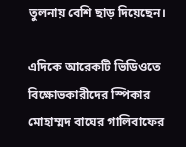তুলনায় বেশি ছাড় দিয়েছেন।

এদিকে আরেকটি ভিডিওতে বিক্ষোভকারীদের স্পিকার মোহাম্মদ বাঘের গালিবাফের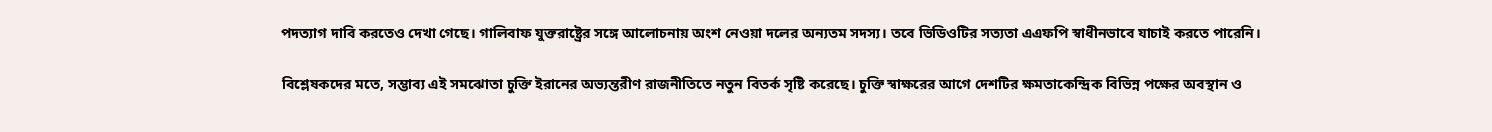পদত্যাগ দাবি করতেও দেখা গেছে। গালিবাফ যুক্তরাষ্ট্রের সঙ্গে আলোচনায় অংশ নেওয়া দলের অন্যতম সদস্য। তবে ভিডিওটির সত্যতা এএফপি স্বাধীনভাবে যাচাই করতে পারেনি।

বিশ্লেষকদের মতে, সম্ভাব্য এই সমঝোতা চুক্তি ইরানের অভ্যন্তরীণ রাজনীতিতে নতুন বিতর্ক সৃষ্টি করেছে। চুক্তি স্বাক্ষরের আগে দেশটির ক্ষমতাকেন্দ্রিক বিভিন্ন পক্ষের অবস্থান ও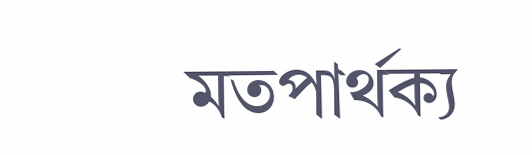মতপার্থক্য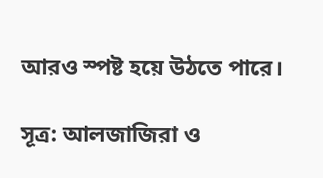আরও স্পষ্ট হয়ে উঠতে পারে।

সূত্র: আলজাজিরা ও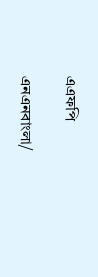এএফপি

এনএনবাংলা/